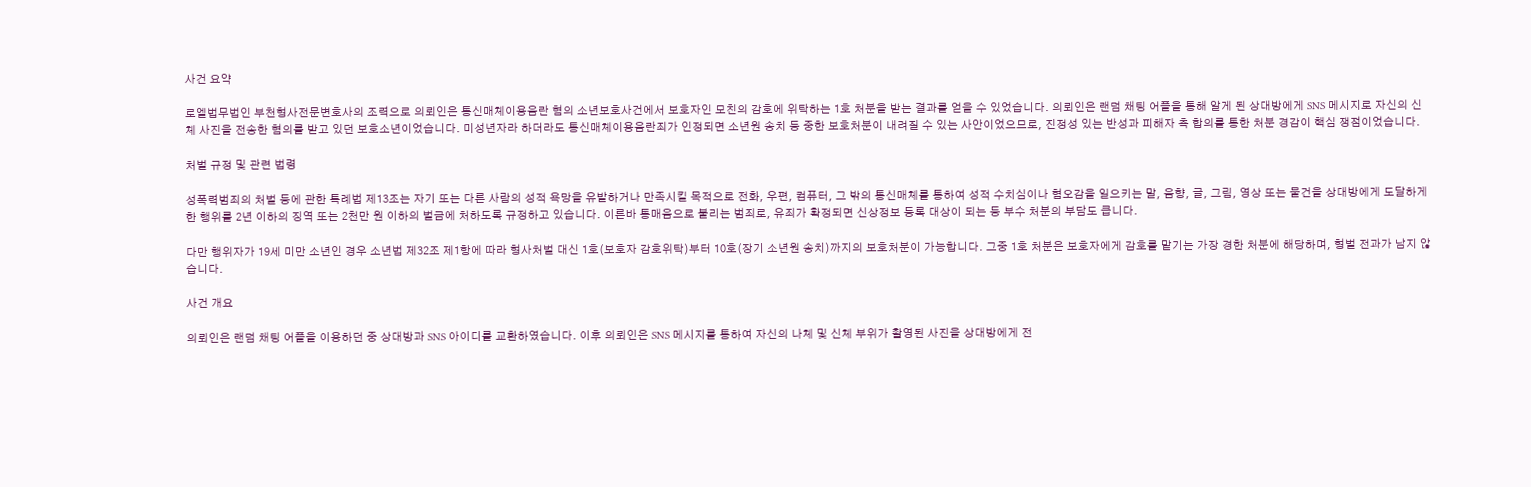사건 요약

로엘법무법인 부천형사전문변호사의 조력으로 의뢰인은 통신매체이용음란 혐의 소년보호사건에서 보호자인 모친의 감호에 위탁하는 1호 처분을 받는 결과를 얻을 수 있었습니다. 의뢰인은 랜덤 채팅 어플을 통해 알게 된 상대방에게 SNS 메시지로 자신의 신체 사진을 전송한 혐의를 받고 있던 보호소년이었습니다. 미성년자라 하더라도 통신매체이용음란죄가 인정되면 소년원 송치 등 중한 보호처분이 내려질 수 있는 사안이었으므로, 진정성 있는 반성과 피해자 측 합의를 통한 처분 경감이 핵심 쟁점이었습니다.

처벌 규정 및 관련 법령

성폭력범죄의 처벌 등에 관한 특례법 제13조는 자기 또는 다른 사람의 성적 욕망을 유발하거나 만족시킬 목적으로 전화, 우편, 컴퓨터, 그 밖의 통신매체를 통하여 성적 수치심이나 혐오감을 일으키는 말, 음향, 글, 그림, 영상 또는 물건을 상대방에게 도달하게 한 행위를 2년 이하의 징역 또는 2천만 원 이하의 벌금에 처하도록 규정하고 있습니다. 이른바 통매음으로 불리는 범죄로, 유죄가 확정되면 신상정보 등록 대상이 되는 등 부수 처분의 부담도 큽니다.

다만 행위자가 19세 미만 소년인 경우 소년법 제32조 제1항에 따라 형사처벌 대신 1호(보호자 감호위탁)부터 10호(장기 소년원 송치)까지의 보호처분이 가능합니다. 그중 1호 처분은 보호자에게 감호를 맡기는 가장 경한 처분에 해당하며, 형벌 전과가 남지 않습니다.

사건 개요

의뢰인은 랜덤 채팅 어플을 이용하던 중 상대방과 SNS 아이디를 교환하였습니다. 이후 의뢰인은 SNS 메시지를 통하여 자신의 나체 및 신체 부위가 촬영된 사진을 상대방에게 전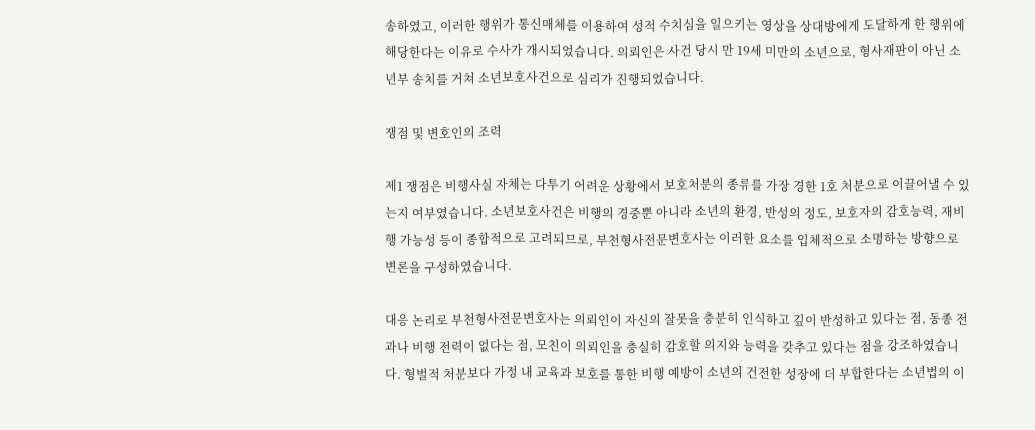송하였고, 이러한 행위가 통신매체를 이용하여 성적 수치심을 일으키는 영상을 상대방에게 도달하게 한 행위에 해당한다는 이유로 수사가 개시되었습니다. 의뢰인은 사건 당시 만 19세 미만의 소년으로, 형사재판이 아닌 소년부 송치를 거쳐 소년보호사건으로 심리가 진행되었습니다.

쟁점 및 변호인의 조력

제1 쟁점은 비행사실 자체는 다투기 어려운 상황에서 보호처분의 종류를 가장 경한 1호 처분으로 이끌어낼 수 있는지 여부였습니다. 소년보호사건은 비행의 경중뿐 아니라 소년의 환경, 반성의 정도, 보호자의 감호능력, 재비행 가능성 등이 종합적으로 고려되므로, 부천형사전문변호사는 이러한 요소를 입체적으로 소명하는 방향으로 변론을 구성하였습니다.

대응 논리로 부천형사전문변호사는 의뢰인이 자신의 잘못을 충분히 인식하고 깊이 반성하고 있다는 점, 동종 전과나 비행 전력이 없다는 점, 모친이 의뢰인을 충실히 감호할 의지와 능력을 갖추고 있다는 점을 강조하였습니다. 형벌적 처분보다 가정 내 교육과 보호를 통한 비행 예방이 소년의 건전한 성장에 더 부합한다는 소년법의 이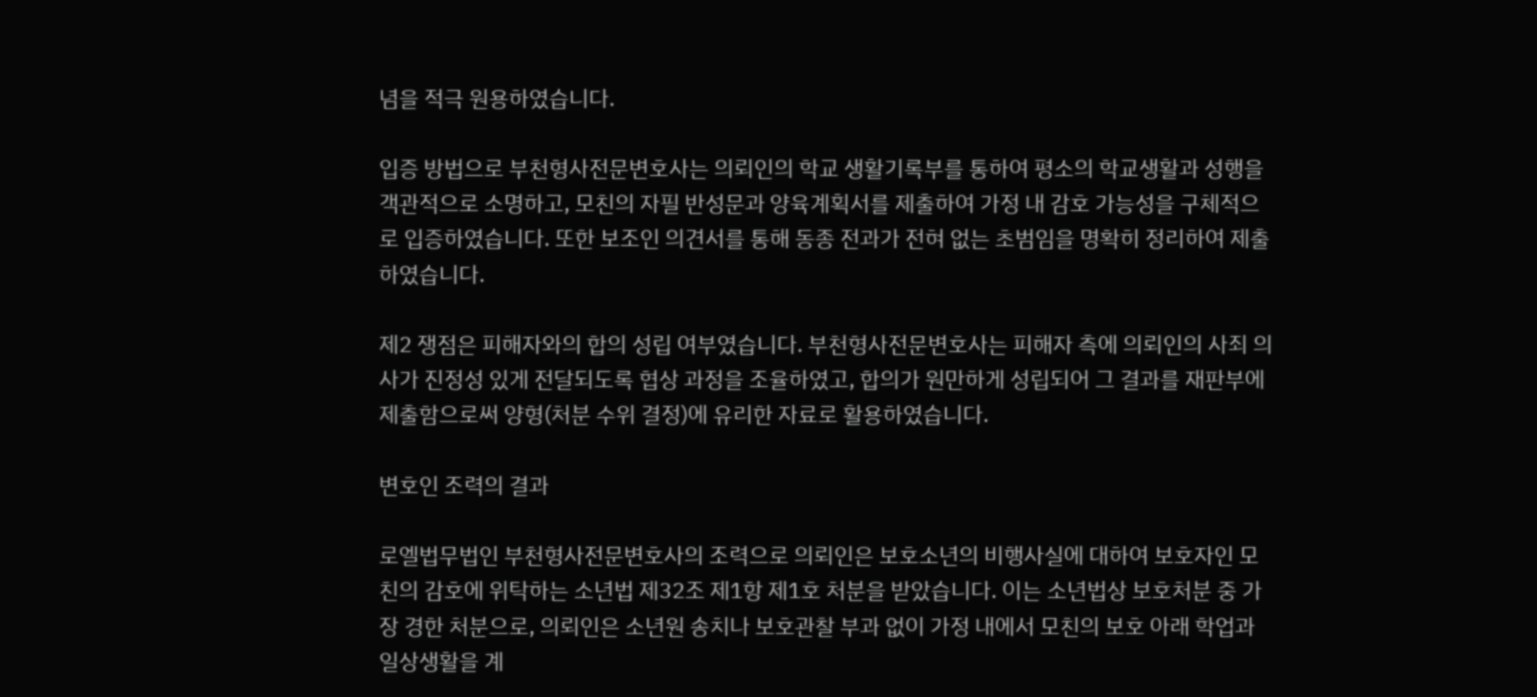념을 적극 원용하였습니다.

입증 방법으로 부천형사전문변호사는 의뢰인의 학교 생활기록부를 통하여 평소의 학교생활과 성행을 객관적으로 소명하고, 모친의 자필 반성문과 양육계획서를 제출하여 가정 내 감호 가능성을 구체적으로 입증하였습니다. 또한 보조인 의견서를 통해 동종 전과가 전혀 없는 초범임을 명확히 정리하여 제출하였습니다.

제2 쟁점은 피해자와의 합의 성립 여부였습니다. 부천형사전문변호사는 피해자 측에 의뢰인의 사죄 의사가 진정성 있게 전달되도록 협상 과정을 조율하였고, 합의가 원만하게 성립되어 그 결과를 재판부에 제출함으로써 양형(처분 수위 결정)에 유리한 자료로 활용하였습니다.

변호인 조력의 결과

로엘법무법인 부천형사전문변호사의 조력으로 의뢰인은 보호소년의 비행사실에 대하여 보호자인 모친의 감호에 위탁하는 소년법 제32조 제1항 제1호 처분을 받았습니다. 이는 소년법상 보호처분 중 가장 경한 처분으로, 의뢰인은 소년원 송치나 보호관찰 부과 없이 가정 내에서 모친의 보호 아래 학업과 일상생활을 계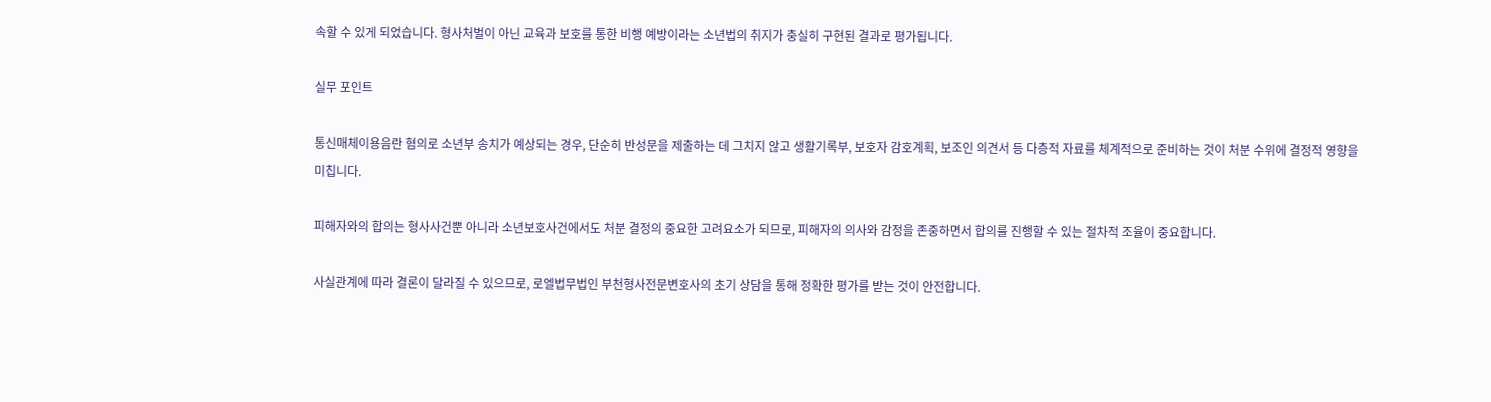속할 수 있게 되었습니다. 형사처벌이 아닌 교육과 보호를 통한 비행 예방이라는 소년법의 취지가 충실히 구현된 결과로 평가됩니다.

실무 포인트

통신매체이용음란 혐의로 소년부 송치가 예상되는 경우, 단순히 반성문을 제출하는 데 그치지 않고 생활기록부, 보호자 감호계획, 보조인 의견서 등 다층적 자료를 체계적으로 준비하는 것이 처분 수위에 결정적 영향을 미칩니다.

피해자와의 합의는 형사사건뿐 아니라 소년보호사건에서도 처분 결정의 중요한 고려요소가 되므로, 피해자의 의사와 감정을 존중하면서 합의를 진행할 수 있는 절차적 조율이 중요합니다.

사실관계에 따라 결론이 달라질 수 있으므로, 로엘법무법인 부천형사전문변호사의 초기 상담을 통해 정확한 평가를 받는 것이 안전합니다.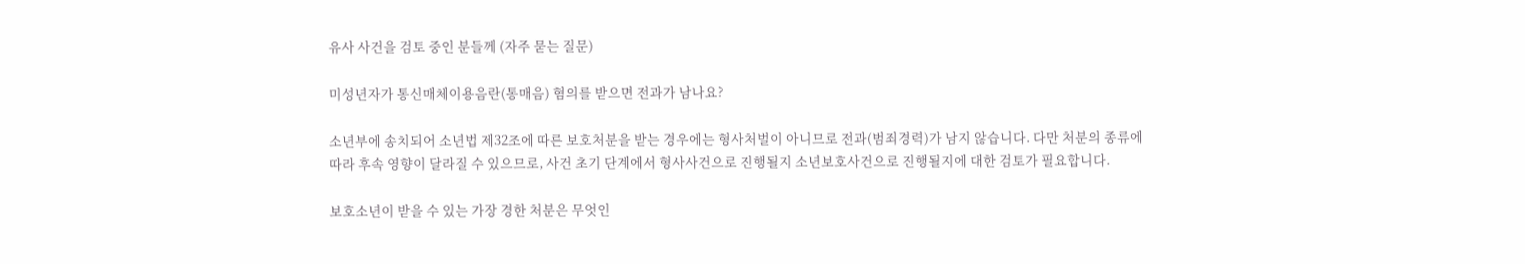유사 사건을 검토 중인 분들께 (자주 묻는 질문)

미성년자가 통신매체이용음란(통매음) 혐의를 받으면 전과가 남나요?

소년부에 송치되어 소년법 제32조에 따른 보호처분을 받는 경우에는 형사처벌이 아니므로 전과(범죄경력)가 남지 않습니다. 다만 처분의 종류에 따라 후속 영향이 달라질 수 있으므로, 사건 초기 단계에서 형사사건으로 진행될지 소년보호사건으로 진행될지에 대한 검토가 필요합니다.

보호소년이 받을 수 있는 가장 경한 처분은 무엇인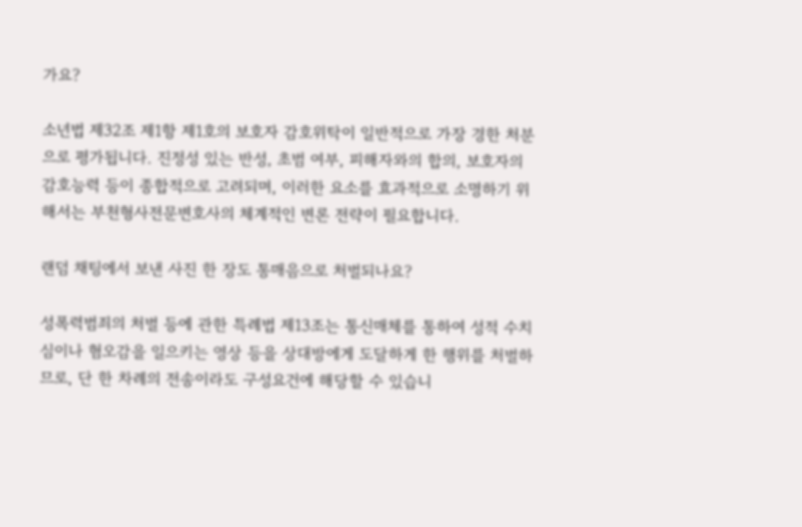가요?

소년법 제32조 제1항 제1호의 보호자 감호위탁이 일반적으로 가장 경한 처분으로 평가됩니다. 진정성 있는 반성, 초범 여부, 피해자와의 합의, 보호자의 감호능력 등이 종합적으로 고려되며, 이러한 요소를 효과적으로 소명하기 위해서는 부천형사전문변호사의 체계적인 변론 전략이 필요합니다.

랜덤 채팅에서 보낸 사진 한 장도 통매음으로 처벌되나요?

성폭력범죄의 처벌 등에 관한 특례법 제13조는 통신매체를 통하여 성적 수치심이나 혐오감을 일으키는 영상 등을 상대방에게 도달하게 한 행위를 처벌하므로, 단 한 차례의 전송이라도 구성요건에 해당할 수 있습니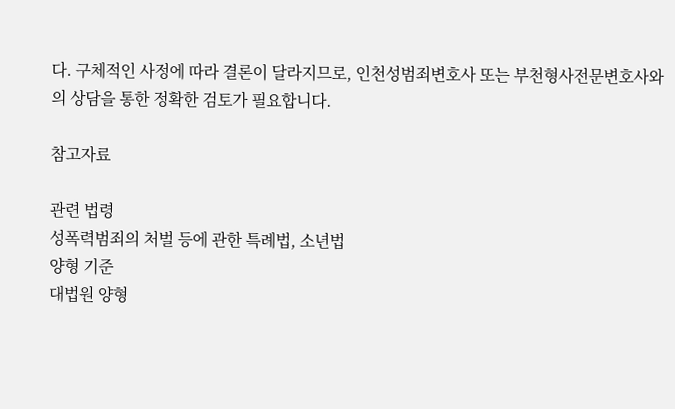다. 구체적인 사정에 따라 결론이 달라지므로, 인천성범죄변호사 또는 부천형사전문변호사와의 상담을 통한 정확한 검토가 필요합니다.

참고자료

관련 법령
성폭력범죄의 처벌 등에 관한 특례법, 소년법
양형 기준
대법원 양형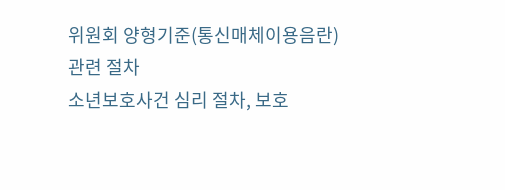위원회 양형기준(통신매체이용음란)
관련 절차
소년보호사건 심리 절차, 보호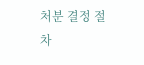처분 결정 절차